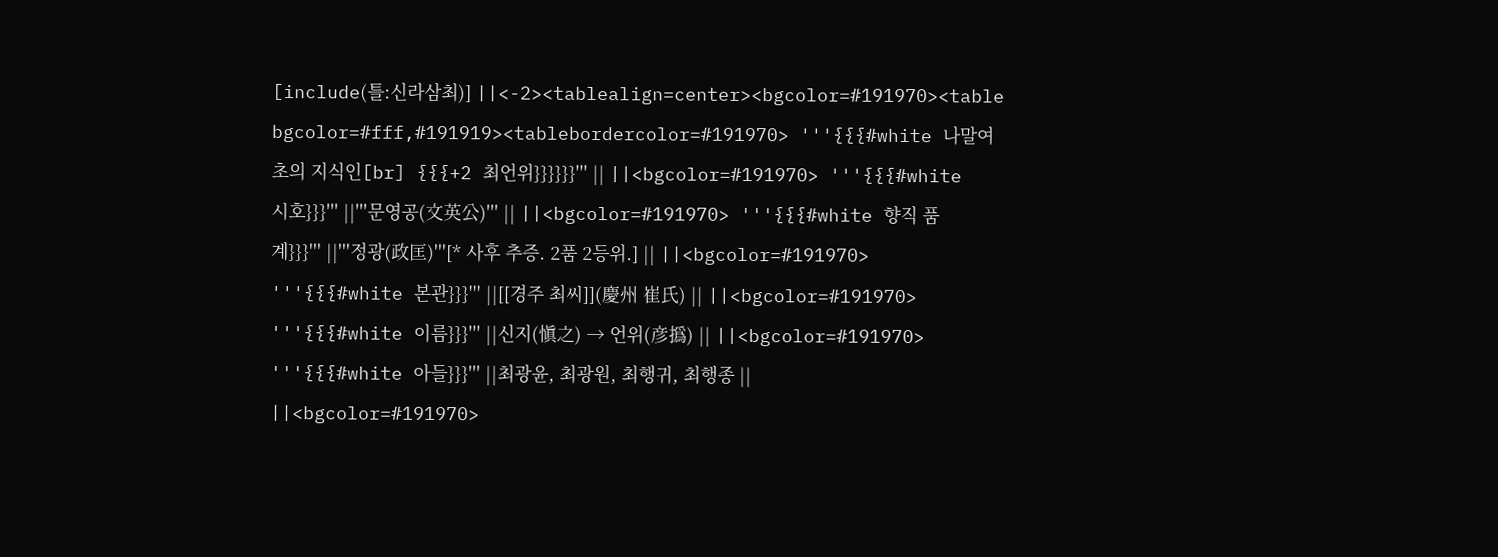[include(틀:신라삼최)] ||<-2><tablealign=center><bgcolor=#191970><table bgcolor=#fff,#191919><tablebordercolor=#191970> '''{{{#white 나말여초의 지식인[br] {{{+2 최언위}}}}}}''' || ||<bgcolor=#191970> '''{{{#white 시호}}}''' ||'''문영공(文英公)''' || ||<bgcolor=#191970> '''{{{#white 향직 품계}}}''' ||'''정광(政匡)'''[* 사후 추증. 2품 2등위.] || ||<bgcolor=#191970> '''{{{#white 본관}}}''' ||[[경주 최씨]](慶州 崔氏) || ||<bgcolor=#191970> '''{{{#white 이름}}}''' ||신지(愼之) → 언위(彦撝) || ||<bgcolor=#191970> '''{{{#white 아들}}}''' ||최광윤, 최광원, 최행귀, 최행종 || ||<bgcolor=#191970>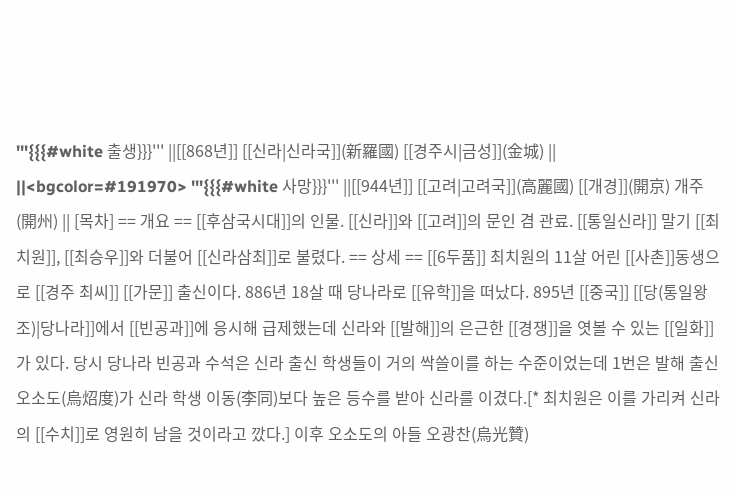'''{{{#white 출생}}}''' ||[[868년]] [[신라|신라국]](新羅國) [[경주시|금성]](金城) || ||<bgcolor=#191970> '''{{{#white 사망}}}''' ||[[944년]] [[고려|고려국]](高麗國) [[개경]](開京) 개주(開州) || [목차] == 개요 == [[후삼국시대]]의 인물. [[신라]]와 [[고려]]의 문인 겸 관료. [[통일신라]] 말기 [[최치원]], [[최승우]]와 더불어 [[신라삼최]]로 불렸다. == 상세 == [[6두품]] 최치원의 11살 어린 [[사촌]]동생으로 [[경주 최씨]] [[가문]] 출신이다. 886년 18살 때 당나라로 [[유학]]을 떠났다. 895년 [[중국]] [[당(통일왕조)|당나라]]에서 [[빈공과]]에 응시해 급제했는데 신라와 [[발해]]의 은근한 [[경쟁]]을 엿볼 수 있는 [[일화]]가 있다. 당시 당나라 빈공과 수석은 신라 출신 학생들이 거의 싹쓸이를 하는 수준이었는데 1번은 발해 출신 오소도(烏炤度)가 신라 학생 이동(李同)보다 높은 등수를 받아 신라를 이겼다.[* 최치원은 이를 가리켜 신라의 [[수치]]로 영원히 남을 것이라고 깠다.] 이후 오소도의 아들 오광찬(烏光贊)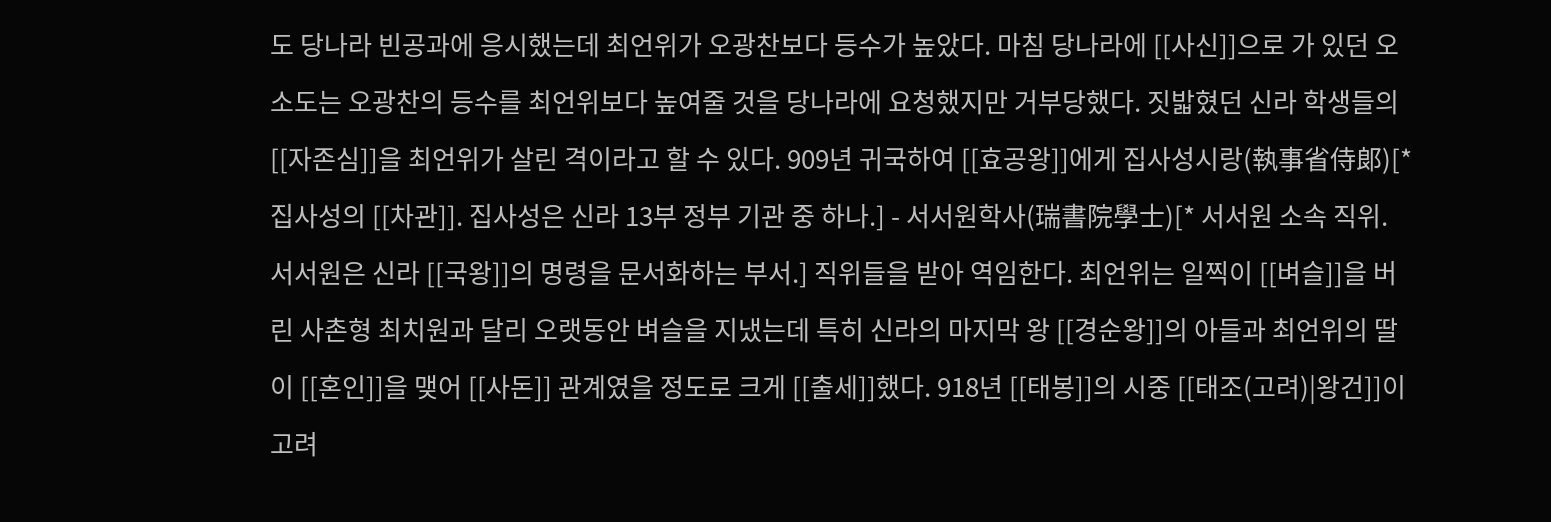도 당나라 빈공과에 응시했는데 최언위가 오광찬보다 등수가 높았다. 마침 당나라에 [[사신]]으로 가 있던 오소도는 오광찬의 등수를 최언위보다 높여줄 것을 당나라에 요청했지만 거부당했다. 짓밟혔던 신라 학생들의 [[자존심]]을 최언위가 살린 격이라고 할 수 있다. 909년 귀국하여 [[효공왕]]에게 집사성시랑(執事省侍郞)[* 집사성의 [[차관]]. 집사성은 신라 13부 정부 기관 중 하나.] - 서서원학사(瑞書院學士)[* 서서원 소속 직위. 서서원은 신라 [[국왕]]의 명령을 문서화하는 부서.] 직위들을 받아 역임한다. 최언위는 일찍이 [[벼슬]]을 버린 사촌형 최치원과 달리 오랫동안 벼슬을 지냈는데 특히 신라의 마지막 왕 [[경순왕]]의 아들과 최언위의 딸이 [[혼인]]을 맺어 [[사돈]] 관계였을 정도로 크게 [[출세]]했다. 918년 [[태봉]]의 시중 [[태조(고려)|왕건]]이 고려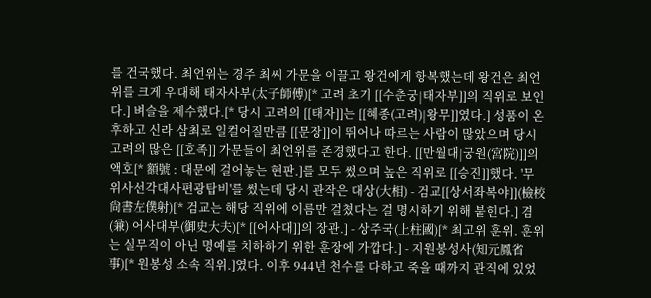를 건국했다. 최언위는 경주 최씨 가문을 이끌고 왕건에게 항복했는데 왕건은 최언위를 크게 우대해 태자사부(太子師傅)[* 고려 초기 [[수춘궁|태자부]]의 직위로 보인다.] 벼슬을 제수했다.[* 당시 고려의 [[태자]]는 [[혜종(고려)|왕무]]였다.] 성품이 온후하고 신라 삼최로 일컬어질만큼 [[문장]]이 뛰어나 따르는 사람이 많았으며 당시 고려의 많은 [[호족]] 가문들이 최언위를 존경했다고 한다. [[만월대|궁원(宮院)]]의 액호[* 額號 : 대문에 걸어놓는 현판.]를 모두 썼으며 높은 직위로 [[승진]]했다. '무위사선각대사편광탑비'를 썼는데 당시 관작은 대상(大相) - 검교[[상서좌복야]](檢校尙書左僕射)[* 검교는 해당 직위에 이름만 걸쳤다는 걸 명시하기 위해 붙힌다.] 겸(兼) 어사대부(御史大夫)[* [[어사대]]의 장관.] - 상주국(上柱國)[* 최고위 훈위. 훈위는 실무직이 아닌 명예를 치하하기 위한 훈장에 가깝다.] - 지원봉성사(知元鳳省事)[* 원봉성 소속 직위.]였다. 이후 944년 천수를 다하고 죽을 때까지 관직에 있었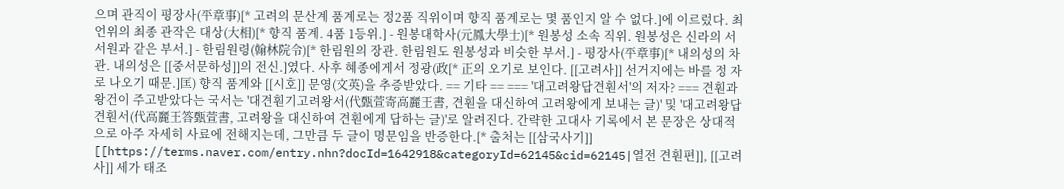으며 관직이 평장사(平章事)[* 고려의 문산계 품계로는 정2품 직위이며 향직 품계로는 몇 품인지 알 수 없다.]에 이르렀다. 최언위의 최종 관작은 대상(大相)[* 향직 품계. 4품 1등위.] - 원봉대학사(元鳳大學士)[* 원봉성 소속 직위. 원봉성은 신라의 서서원과 같은 부서.] - 한림원령(翰林院令)[* 한림원의 장관. 한림원도 원봉성과 비슷한 부서.] - 평장사(平章事)[* 내의성의 차관. 내의성은 [[중서문하성]]의 전신.]였다. 사후 혜종에게서 정광(政[* 正의 오기로 보인다. [[고려사]] 선거지에는 바를 정 자로 나오기 때문.]匡) 향직 품계와 [[시호]] 문영(文英)을 추증받았다. == 기타 == === '대고려왕답견훤서'의 저자? === 견훤과 왕건이 주고받았다는 국서는 '대견훤기고려왕서(代甄萱寄高麗王書, 견훤을 대신하여 고려왕에게 보내는 글)' 및 '대고려왕답견훤서(代高麗王答甄萱書, 고려왕을 대신하여 견훤에게 답하는 글)'로 알려진다. 간략한 고대사 기록에서 본 문장은 상대적으로 아주 자세히 사료에 전해지는데, 그만큼 두 글이 명문임을 반증한다.[* 출처는 [[삼국사기]] [[https://terms.naver.com/entry.nhn?docId=1642918&categoryId=62145&cid=62145|열전 견훤편]], [[고려사]] 세가 태조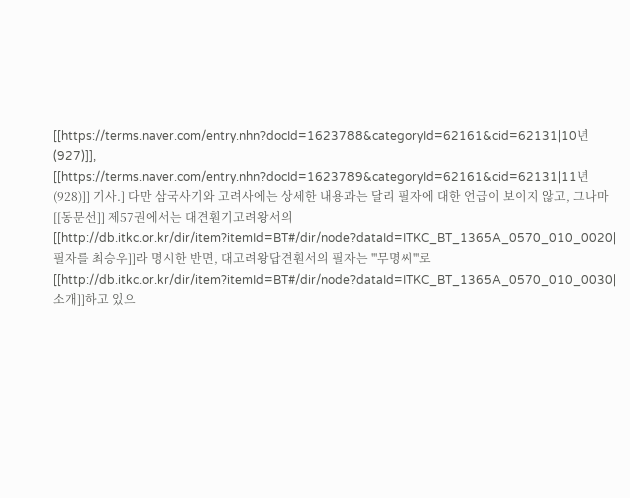[[https://terms.naver.com/entry.nhn?docId=1623788&categoryId=62161&cid=62131|10년(927)]], [[https://terms.naver.com/entry.nhn?docId=1623789&categoryId=62161&cid=62131|11년(928)]] 기사.] 다만 삼국사기와 고려사에는 상세한 내용과는 달리 필자에 대한 언급이 보이지 않고, 그나마 [[동문선]] 제57권에서는 대견훤기고려왕서의 [[http://db.itkc.or.kr/dir/item?itemId=BT#/dir/node?dataId=ITKC_BT_1365A_0570_010_0020|필자를 최승우]]라 명시한 반면, 대고려왕답견훤서의 필자는 '''무명씨'''로 [[http://db.itkc.or.kr/dir/item?itemId=BT#/dir/node?dataId=ITKC_BT_1365A_0570_010_0030|소개]]하고 있으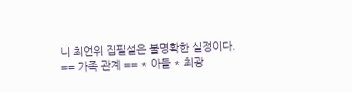니 최언위 집필설은 불명확한 실정이다. == 가족 관계 == * 아들 * 최광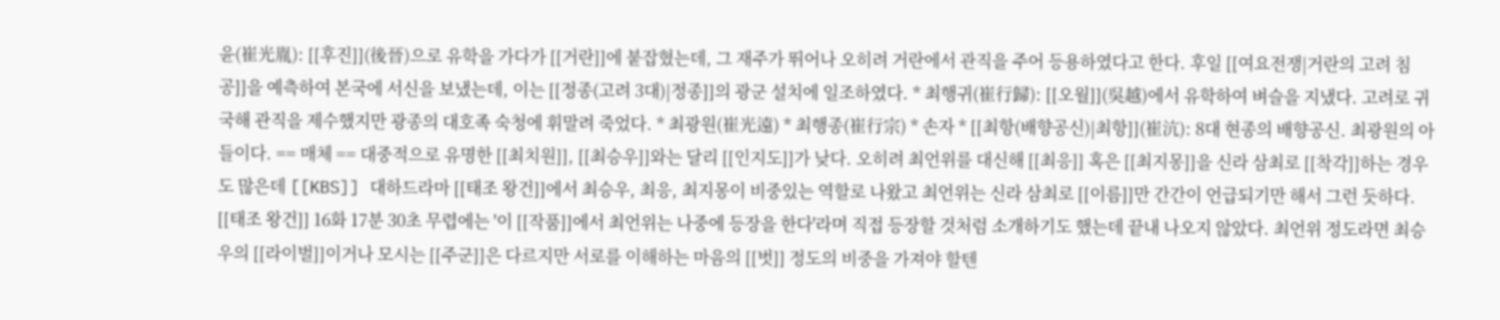윤(崔光胤): [[후진]](後晉)으로 유학을 가다가 [[거란]]에 붙잡혔는데, 그 재주가 뛰어나 오히려 거란에서 관직을 주어 등용하였다고 한다. 후일 [[여요전쟁|거란의 고려 침공]]을 예측하여 본국에 서신을 보냈는데, 이는 [[정종(고려 3대)|정종]]의 광군 설치에 일조하였다. * 최행귀(崔行歸): [[오월]](吳越)에서 유학하여 벼슬을 지냈다. 고려로 귀국해 관직을 제수했지만 광종의 대호족 숙청에 휘말려 죽었다. * 최광원(崔光遠) * 최행종(崔行宗) * 손자 * [[최항(배향공신)|최항]](崔沆): 8대 현종의 배향공신. 최광원의 아들이다. == 매체 == 대중적으로 유명한 [[최치원]], [[최승우]]와는 달리 [[인지도]]가 낮다. 오히려 최언위를 대신해 [[최응]] 혹은 [[최지몽]]을 신라 삼최로 [[착각]]하는 경우도 많은데 [[KBS]] 대하드라마 [[태조 왕건]]에서 최승우, 최응, 최지몽이 비중있는 역할로 나왔고 최언위는 신라 삼최로 [[이름]]만 간간이 언급되기만 해서 그런 듯하다. [[태조 왕건]] 16화 17분 30초 무렵에는 '이 [[작품]]에서 최언위는 나중에 등장을 한다'라며 직접 등장할 것처럼 소개하기도 했는데 끝내 나오지 않았다. 최언위 정도라면 최승우의 [[라이벌]]이거나 모시는 [[주군]]은 다르지만 서로를 이해하는 마음의 [[벗]] 정도의 비중을 가져야 할텐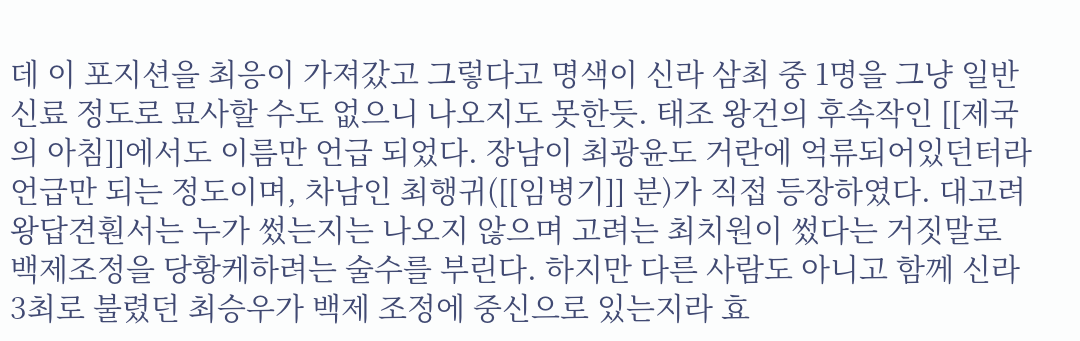데 이 포지션을 최응이 가져갔고 그렇다고 명색이 신라 삼최 중 1명을 그냥 일반 신료 정도로 묘사할 수도 없으니 나오지도 못한듯. 태조 왕건의 후속작인 [[제국의 아침]]에서도 이름만 언급 되었다. 장남이 최광윤도 거란에 억류되어있던터라 언급만 되는 정도이며, 차남인 최행귀([[임병기]] 분)가 직접 등장하였다. 대고려왕답견훤서는 누가 썼는지는 나오지 않으며 고려는 최치원이 썼다는 거짓말로 백제조정을 당황케하려는 술수를 부린다. 하지만 다른 사람도 아니고 함께 신라 3최로 불렸던 최승우가 백제 조정에 중신으로 있는지라 효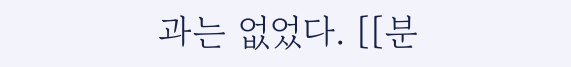과는 없었다. [[분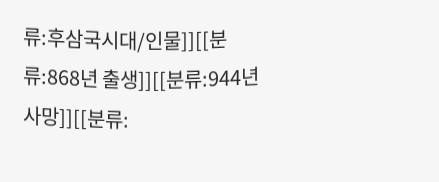류:후삼국시대/인물]][[분류:868년 출생]][[분류:944년 사망]][[분류: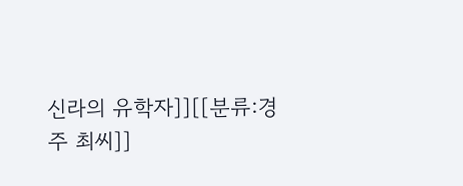신라의 유학자]][[분류:경주 최씨]]